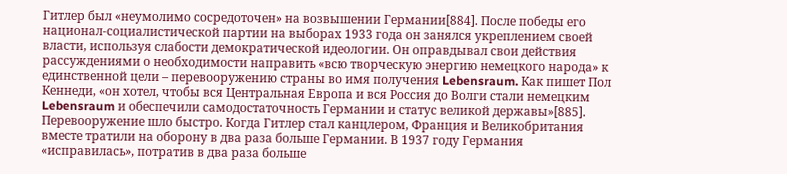Гитлер был «неумолимо сосредоточен» на возвышении Германии[884]. После победы его национал-социалистической партии на выборах 1933 года он занялся укреплением своей власти, используя слабости демократической идеологии. Он оправдывал свои действия рассуждениями о необходимости направить «всю творческую энергию немецкого народа» к единственной цели – перевооружению страны во имя получения Lebensraum. Как пишет Пол Кеннеди, «он хотел, чтобы вся Центральная Европа и вся Россия до Волги стали немецким Lebensraum и обеспечили самодостаточность Германии и статус великой державы»[885]. Перевооружение шло быстро. Когда Гитлер стал канцлером, Франция и Великобритания вместе тратили на оборону в два раза больше Германии. В 1937 году Германия «исправилась», потратив в два раза больше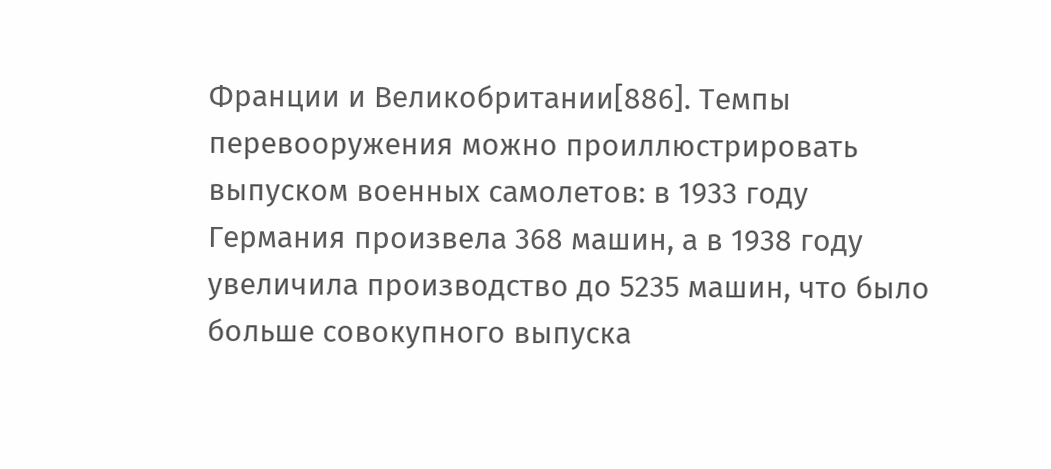Франции и Великобритании[886]. Темпы перевооружения можно проиллюстрировать выпуском военных самолетов: в 1933 году Германия произвела 368 машин, а в 1938 году увеличила производство до 5235 машин, что было больше совокупного выпуска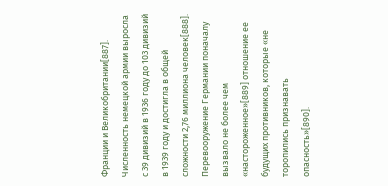Франции и Великобритании[887]. Численность немецкой армии выросла с 39 дивизий в 1936 году до 103 дивизий в 1939 году и достигла в общей сложности 2,76 миллиона человек[888].
Перевооружение Германии поначалу вызвало не более чем «настороженное»[889] отношение ее будущих противников, которые «не торопились признавать опасность»[890].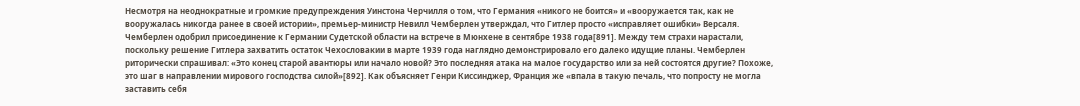Несмотря на неоднократные и громкие предупреждения Уинстона Черчилля о том, что Германия «никого не боится» и «вооружается так, как не вооружалась никогда ранее в своей истории», премьер-министр Невилл Чемберлен утверждал, что Гитлер просто «исправляет ошибки» Версаля. Чемберлен одобрил присоединение к Германии Судетской области на встрече в Мюнхене в сентябре 1938 года[891]. Между тем страхи нарастали, поскольку решение Гитлера захватить остаток Чехословакии в марте 1939 года наглядно демонстрировало его далеко идущие планы. Чемберлен риторически спрашивал: «Это конец старой авантюры или начало новой? Это последняя атака на малое государство или за ней состоятся другие? Похоже, это шаг в направлении мирового господства силой»[892]. Как объясняет Генри Киссинджер, Франция же «впала в такую печаль, что попросту не могла заставить себя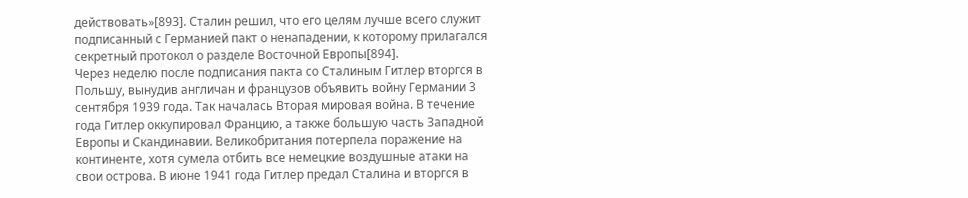действовать»[893]. Сталин решил, что его целям лучше всего служит подписанный с Германией пакт о ненападении, к которому прилагался секретный протокол о разделе Восточной Европы[894].
Через неделю после подписания пакта со Сталиным Гитлер вторгся в Польшу, вынудив англичан и французов объявить войну Германии 3 сентября 1939 года. Так началась Вторая мировая война. В течение года Гитлер оккупировал Францию, а также большую часть Западной Европы и Скандинавии. Великобритания потерпела поражение на континенте, хотя сумела отбить все немецкие воздушные атаки на свои острова. В июне 1941 года Гитлер предал Сталина и вторгся в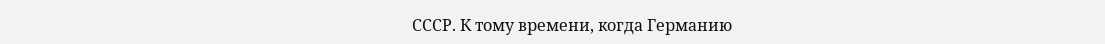СССР. К тому времени, когда Германию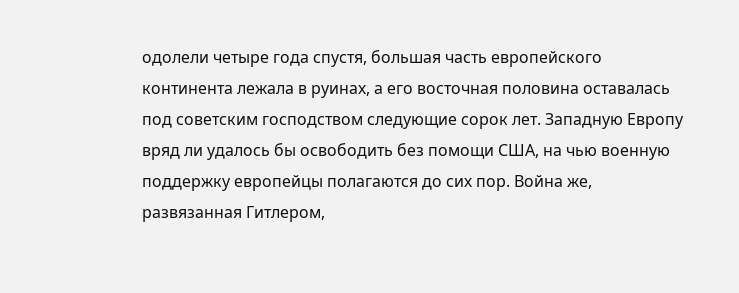одолели четыре года спустя, большая часть европейского континента лежала в руинах, а его восточная половина оставалась под советским господством следующие сорок лет. Западную Европу вряд ли удалось бы освободить без помощи США, на чью военную поддержку европейцы полагаются до сих пор. Война же, развязанная Гитлером,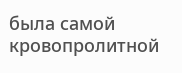была самой кровопролитной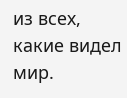из всех, какие видел мир.